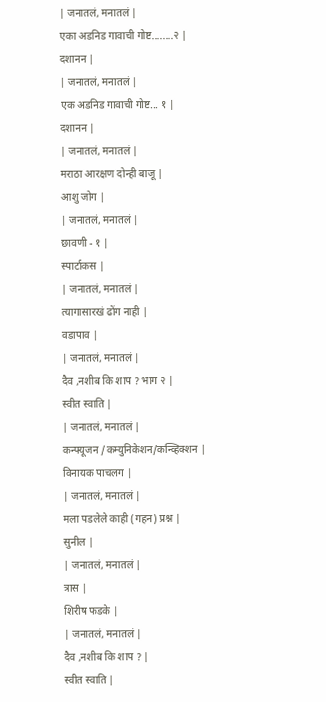| जनातलं, मनातलं |
एका अडनिड गावाची गोष्ट........२ |
दशानन |
| जनातलं, मनातलं |
एक अडनिड गावाची गोष्ट... १ |
दशानन |
| जनातलं, मनातलं |
मराठा आरक्षण दोन्ही बाजू |
आशु जोग |
| जनातलं, मनातलं |
छावणी - १ |
स्पार्टाकस |
| जनातलं, मनातलं |
त्यागासारखं ढोंग नाही |
वडापाव |
| जनातलं, मनातलं |
दैव ,नशीब कि शाप ? भाग २ |
स्वीत स्वाति |
| जनातलं, मनातलं |
कन्फ्यूजन /कम्युनिकेशन/कन्व्हिक्शन |
विनायक पाचलग |
| जनातलं, मनातलं |
मला पडलेले काही (गहन) प्रश्न |
सुनील |
| जनातलं, मनातलं |
त्रास |
शिरीष फडके |
| जनातलं, मनातलं |
दैव ,नशीब कि शाप ? |
स्वीत स्वाति |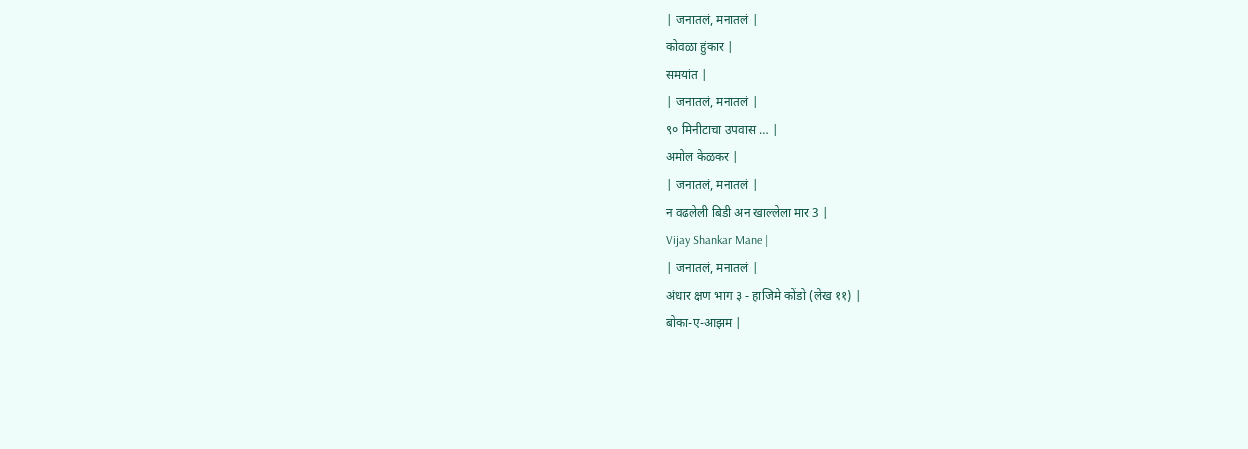| जनातलं, मनातलं |
कोवळा हुंकार |
समयांत |
| जनातलं, मनातलं |
९० मिनीटाचा उपवास … |
अमोल केळकर |
| जनातलं, मनातलं |
न वढलेली बिडी अन खाल्लेला मार 3 |
Vijay Shankar Mane |
| जनातलं, मनातलं |
अंधार क्षण भाग ३ - हाजिमे कोंडो (लेख ११) |
बोका-ए-आझम |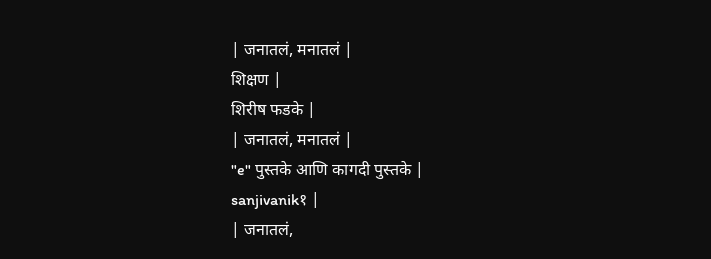| जनातलं, मनातलं |
शिक्षण |
शिरीष फडके |
| जनातलं, मनातलं |
"e" पुस्तके आणि कागदी पुस्तके |
sanjivanik१ |
| जनातलं,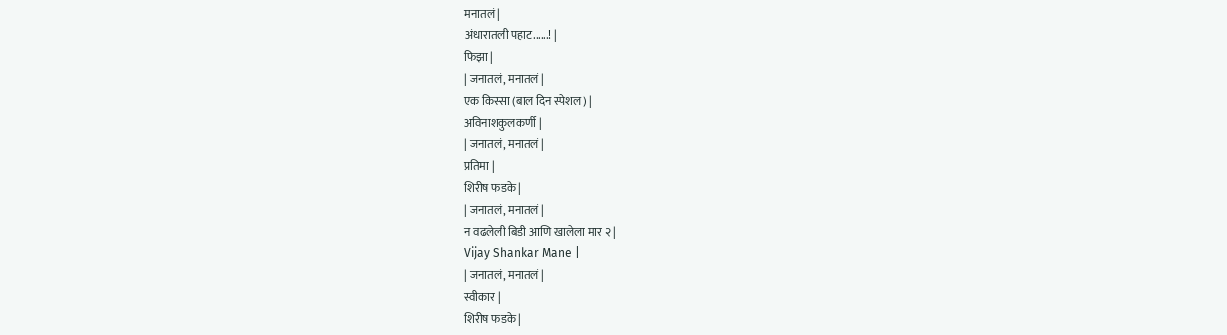मनातलं |
अंधारातली पहाट......! |
फिझा |
| जनातलं, मनातलं |
एक किस्सा (बाल दिन स्पेशल) |
अविनाशकुलकर्णी |
| जनातलं, मनातलं |
प्रतिमा |
शिरीष फडके |
| जनातलं, मनातलं |
न वढलेली बिडी आणि खालेला मार २ |
Vijay Shankar Mane |
| जनातलं, मनातलं |
स्वीकार |
शिरीष फडके |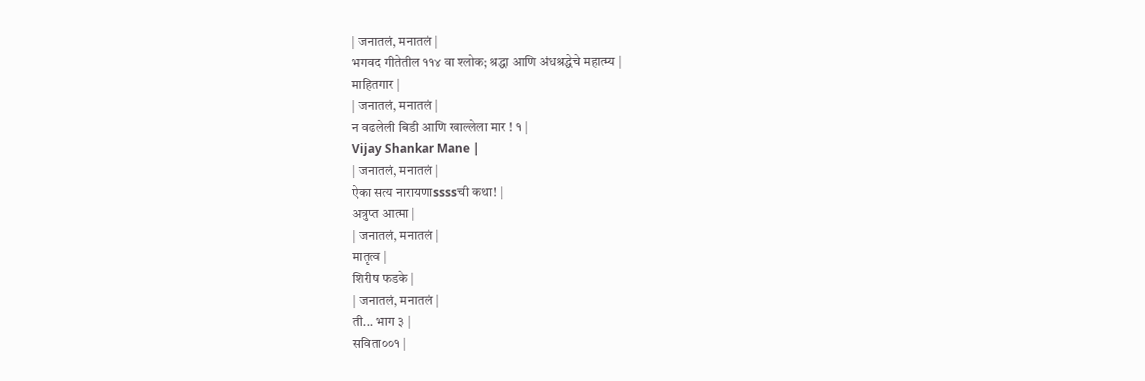| जनातलं, मनातलं |
भगवद गीतेतील ११४ वा श्लोक; श्रद्धा आणि अंधश्रद्धेचे महात्म्य |
माहितगार |
| जनातलं, मनातलं |
न वढलेली बिडी आणि खाल्लेला मार ! १ |
Vijay Shankar Mane |
| जनातलं, मनातलं |
ऐका सत्य नारायणाssssची कथा! |
अत्रुप्त आत्मा |
| जनातलं, मनातलं |
मातृत्व |
शिरीष फडके |
| जनातलं, मनातलं |
ती... भाग ३ |
सविता००१ |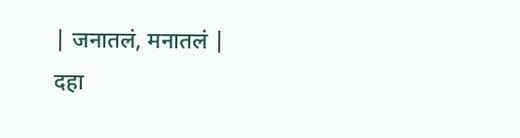| जनातलं, मनातलं |
दहा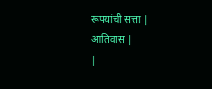रूपयांची सत्ता |
आतिवास |
|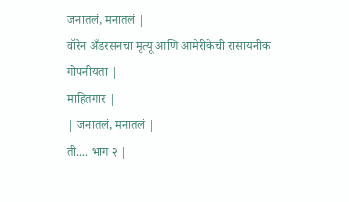जनातलं, मनातलं |
वॉरेन अँडरसनचा मृत्यू आणि आमेरीकेची रासायनीक गोपनीयता |
माहितगार |
| जनातलं, मनातलं |
ती.... भाग २ |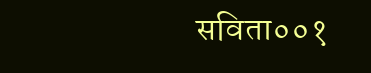सविता००१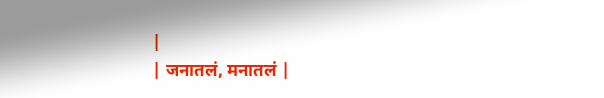|
| जनातलं, मनातलं |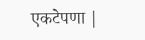एकटेपणा |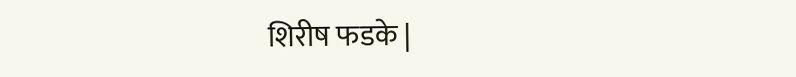शिरीष फडके |